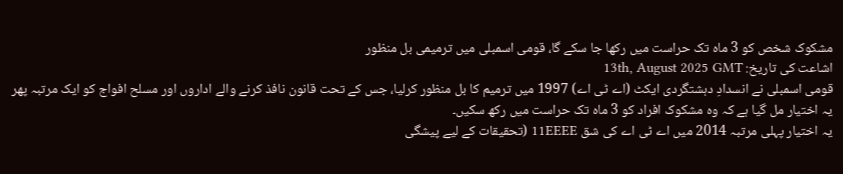مشکوک شخص کو 3 ماہ تک حراست میں رکھا جا سکے گا، قومی اسمبلی میں ترمیمی بل منظور
اشاعت کی تاریخ: 13th, August 2025 GMT
قومی اسمبلی نے انسدادِ دہشتگردی ایکٹ (اے ٹی اے) 1997 میں ترمیم کا بل منظور کرلیا، جس کے تحت قانون نافذ کرنے والے اداروں اور مسلح افواج کو ایک مرتبہ پھر یہ اختیار مل گیا ہے کہ وہ مشکوک افراد کو 3 ماہ تک حراست میں رکھ سکیں۔
یہ اختیار پہلی مرتبہ 2014 میں اے ٹی اے کی شق 11EEEE (تحقیقات کے لیے پیشگی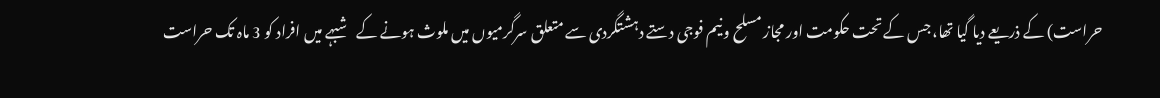حراست) کے ذریعے دیا گیا تھا، جس کے تحت حکومت اور مجاز مسلح و نیم فوجی دستے دہشتگردی سے متعلق سرگرمیوں میں ملوث ہونے کے شبہے میں افراد کو 3 ماہ تک حراست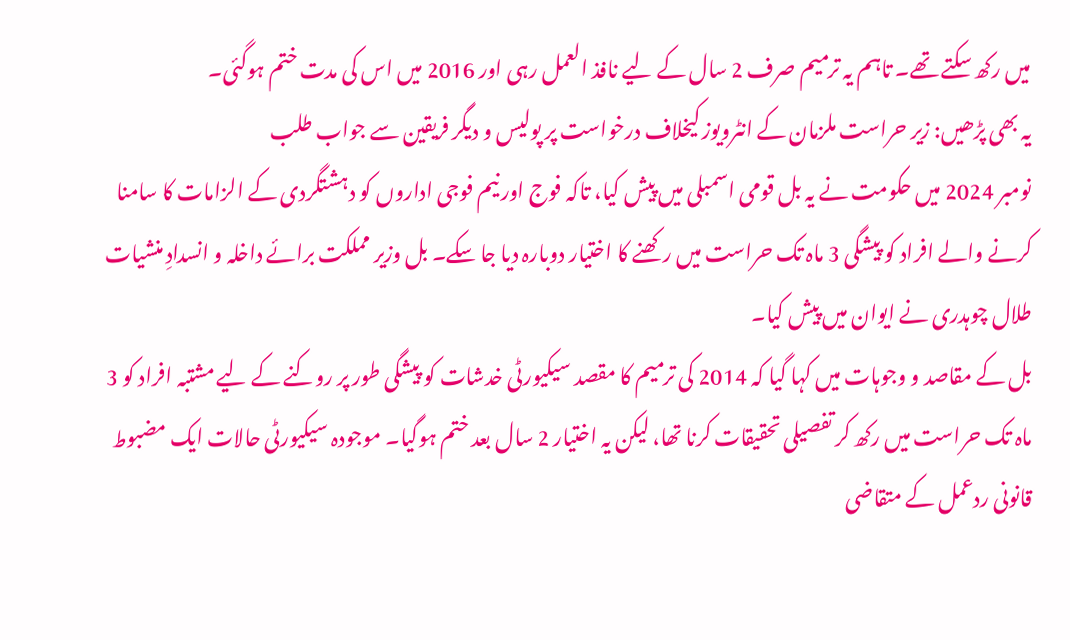میں رکھ سکتے تھے۔ تاہم یہ ترمیم صرف 2 سال کے لیے نافذ العمل رہی اور 2016 میں اس کی مدت ختم ہوگئی۔
یہ بھی پڑھیں: زیر حراست ملزمان کے انٹرویوز کیخلاف درخواست پر پولیس و دیگر فریقین سے جواب طلب
نومبر 2024 میں حکومت نے یہ بل قومی اسمبلی میں پیش کیا، تاکہ فوج اور نیم فوجی اداروں کو دہشتگردی کے الزامات کا سامنا کرنے والے افراد کو پیشگی 3 ماہ تک حراست میں رکھنے کا اختیار دوبارہ دیا جا سکے۔ بل وزیر مملکت برائے داخلہ و انسدادِ منشیات طلال چوہدری نے ایوان میں پیش کیا۔
بل کے مقاصد و وجوہات میں کہا گیا کہ 2014 کی ترمیم کا مقصد سیکیورٹی خدشات کو پیشگی طور پر روکنے کے لیے مشتبہ افراد کو 3 ماہ تک حراست میں رکھ کر تفصیلی تحقیقات کرنا تھا، لیکن یہ اختیار 2 سال بعد ختم ہوگیا۔ موجودہ سیکیورٹی حالات ایک مضبوط قانونی ردعمل کے متقاضی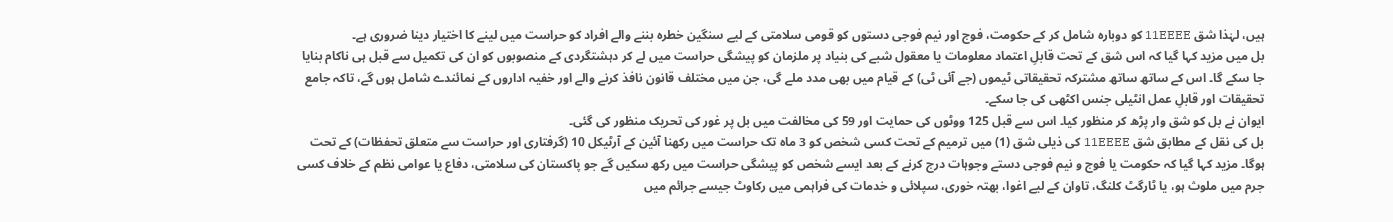ہیں، لہٰذا شق 11EEEE کو دوبارہ شامل کر کے حکومت، فوج اور نیم فوجی دستوں کو قومی سلامتی کے لیے سنگین خطرہ بننے والے افراد کو حراست میں لینے کا اختیار دینا ضروری ہے۔
بل میں مزید کہا گیا کہ اس شق کے تحت قابلِ اعتماد معلومات یا معقول شبے کی بنیاد پر ملزمان کو پیشگی حراست میں لے کر دہشتگردی کے منصوبوں کو ان کی تکمیل سے قبل ہی ناکام بنایا جا سکے گا۔ اس کے ساتھ ساتھ مشترکہ تحقیقاتی ٹیموں (جے آئی ٹی) کے قیام میں بھی مدد ملے گی، جن میں مختلف قانون نافذ کرنے والے اور خفیہ اداروں کے نمائندے شامل ہوں گے، تاکہ جامع تحقیقات اور قابلِ عمل انٹیلی جنس اکٹھی کی جا سکے۔
ایوان نے بل کو شق وار پڑھ کر منظور کیا۔ اس سے قبل 125 ووٹوں کی حمایت اور 59 کی مخالفت میں بل پر غور کی تحریک منظور کی گئی۔
بل کی نقل کے مطابق شق 11EEEE کی ذیلی شق (1) میں ترمیم کے تحت کسی شخص کو 3 ماہ تک حراست میں رکھنا آئین کے آرٹیکل 10 (گرفتاری اور حراست سے متعلق تحفظات) کے تحت ہوگا۔ مزید کہا گیا کہ حکومت یا فوج و نیم فوجی دستے وجوہات درج کرنے کے بعد ایسے شخص کو پیشگی حراست میں رکھ سکیں گے جو پاکستان کی سلامتی، دفاع یا عوامی نظم کے خلاف کسی جرم میں ملوث ہو، یا ٹارگٹ کلنگ، تاوان کے لیے اغوا، بھتہ خوری، سپلائی و خدمات کی فراہمی میں رکاوٹ جیسے جرائم میں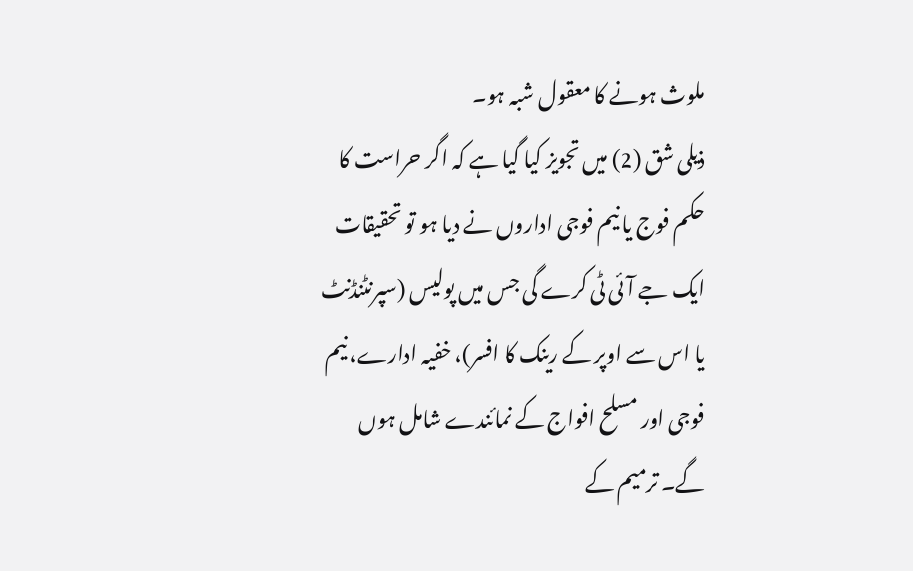ملوث ہونے کا معقول شبہ ہو۔
ذیلی شق (2) میں تجویز کیا گیا ہے کہ اگر حراست کا حکم فوج یا نیم فوجی اداروں نے دیا ہو تو تحقیقات ایک جے آئی ٹی کرے گی جس میں پولیس (سپرنٹنڈنٹ یا اس سے اوپر کے رینک کا افسر)، خفیہ ادارے، نیم فوجی اور مسلح افواج کے نمائندے شامل ہوں گے۔ ترمیم کے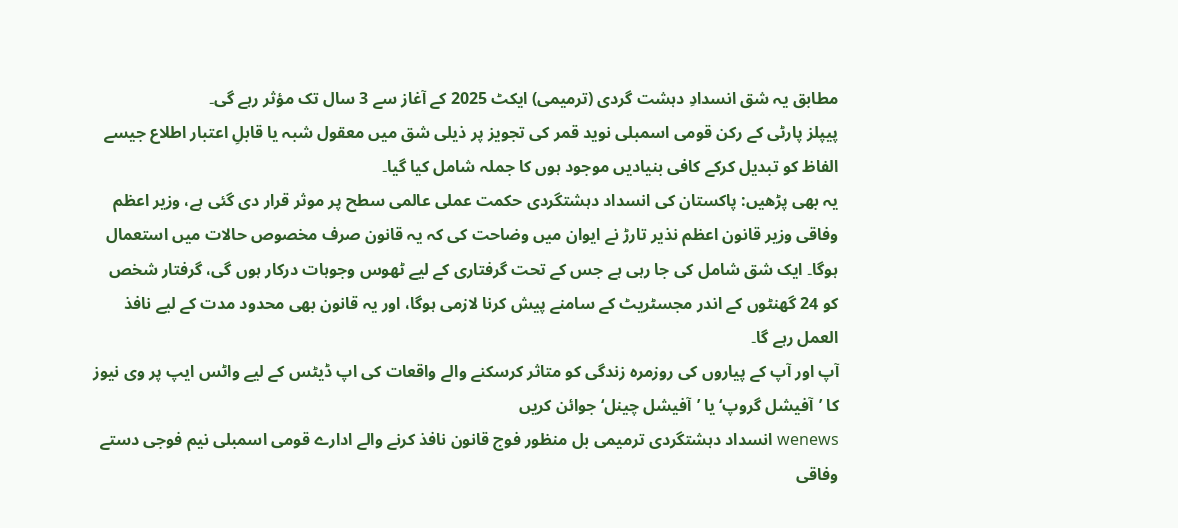مطابق یہ شق انسدادِ دہشت گردی (ترمیمی) ایکٹ 2025 کے آغاز سے 3 سال تک مؤثر رہے گی۔
پیپلز پارٹی کے رکن قومی اسمبلی نوید قمر کی تجویز پر ذیلی شق میں معقول شبہ یا قابلِ اعتبار اطلاع جیسے الفاظ کو تبدیل کرکے کافی بنیادیں موجود ہوں کا جملہ شامل کیا گیا۔
یہ بھی پڑھیں: پاکستان کی انسداد دہشتگردی حکمت عملی عالمی سطح پر موثر قرار دی گئی ہے، وزیر اعظم
وفاقی وزیر قانون اعظم نذیر تارڑ نے ایوان میں وضاحت کی کہ یہ قانون صرف مخصوص حالات میں استعمال ہوگا۔ ایک شق شامل کی جا رہی ہے جس کے تحت گرفتاری کے لیے ٹھوس وجوہات درکار ہوں گی، گرفتار شخص کو 24 گھنٹوں کے اندر مجسٹریٹ کے سامنے پیش کرنا لازمی ہوگا، اور یہ قانون بھی محدود مدت کے لیے نافذ العمل رہے گا۔
آپ اور آپ کے پیاروں کی روزمرہ زندگی کو متاثر کرسکنے والے واقعات کی اپ ڈیٹس کے لیے واٹس ایپ پر وی نیوز کا ’آفیشل گروپ‘ یا ’آفیشل چینل‘ جوائن کریں
wenews انسداد دہشتگردی ترمیمی بل منظور فوج قانون نافذ کرنے والے ادارے قومی اسمبلی نیم فوجی دستے وفاقی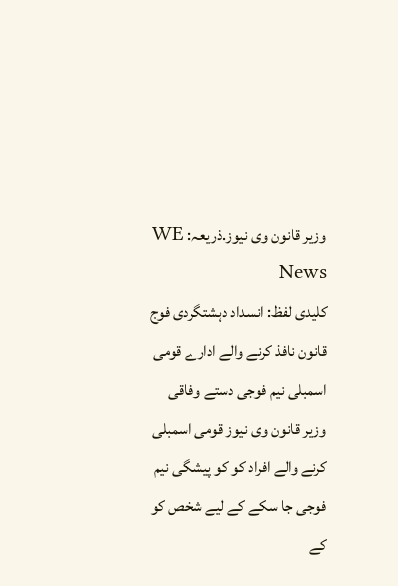وزیر قانون وی نیوز.ذریعہ: WE News
کلیدی لفظ: انسداد دہشتگردی فوج قانون نافذ کرنے والے ادارے قومی اسمبلی نیم فوجی دستے وفاقی وزیر قانون وی نیوز قومی اسمبلی کرنے والے افراد کو کو پیشگی نیم فوجی جا سکے کے لیے شخص کو کے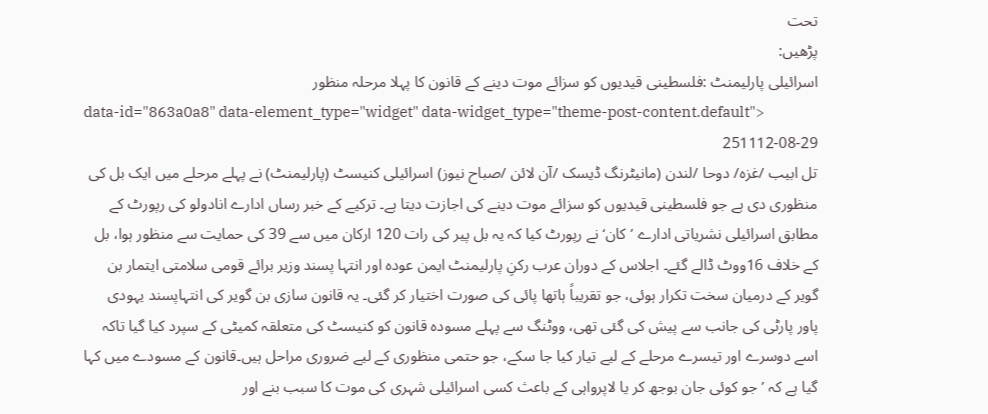تحت
پڑھیں:
اسرائیلی پارلیمنٹ :فلسطینی قیدیوں کو سزائے موت دینے کے قانون کا پہلا مرحلہ منظور
data-id="863a0a8" data-element_type="widget" data-widget_type="theme-post-content.default">
251112-08-29
تل ابیب /غزہ/ دوحا /لندن (مانیٹرنگ ڈیسک /آن لائن /صباح نیوز) اسرائیلی کنیسٹ (پارلیمنٹ) نے پہلے مرحلے میں ایک بل کی منظوری دی ہے جو فلسطینی قیدیوں کو سزائے موت دینے کی اجازت دیتا ہے۔ ترکیے کے خبر رساں ادارے انادولو کی رپورٹ کے مطابق اسرائیلی نشریاتی ادارے ’کان‘ نے رپورٹ کیا کہ یہ بل پیر کی رات 120 ارکان میں سے 39 کی حمایت سے منظور ہوا، بل کے خلاف 16ووٹ ڈالے گئے۔ اجلاس کے دوران عرب رکنِ پارلیمنٹ ایمن عودہ اور انتہا پسند وزیر برائے قومی سلامتی ایتمار بن گویر کے درمیان سخت تکرار ہوئی، جو تقریباً ہاتھا پائی کی صورت اختیار کر گئی۔ یہ قانون سازی بن گویر کی انتہاپسند یہودی پاور پارٹی کی جانب سے پیش کی گئی تھی، ووٹنگ سے پہلے مسودہ قانون کو کنیسٹ کی متعلقہ کمیٹی کے سپرد کیا گیا تاکہ اسے دوسرے اور تیسرے مرحلے کے لیے تیار کیا جا سکے، جو حتمی منظوری کے لیے ضروری مراحل ہیں۔قانون کے مسودے میں کہا گیا ہے کہ ’جو کوئی جان بوجھ کر یا لاپرواہی کے باعث کسی اسرائیلی شہری کی موت کا سبب بنے اور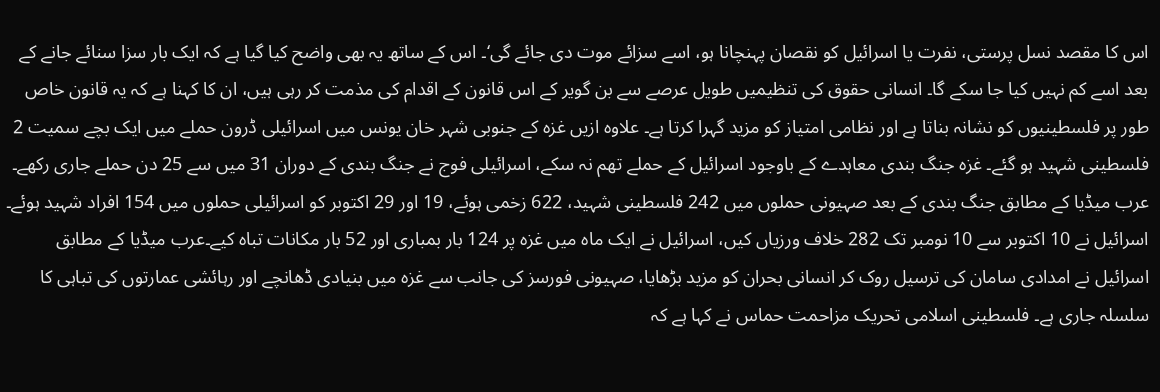اس کا مقصد نسل پرستی، نفرت یا اسرائیل کو نقصان پہنچانا ہو، اسے سزائے موت دی جائے گی‘۔ اس کے ساتھ یہ بھی واضح کیا گیا ہے کہ ایک بار سزا سنائے جانے کے بعد اسے کم نہیں کیا جا سکے گا۔ انسانی حقوق کی تنظیمیں طویل عرصے سے بن گویر کے اس قانون کے اقدام کی مذمت کر رہی ہیں، ان کا کہنا ہے کہ یہ قانون خاص طور پر فلسطینیوں کو نشانہ بناتا ہے اور نظامی امتیاز کو مزید گہرا کرتا ہے۔ علاوہ ازیں غزہ کے جنوبی شہر خان یونس میں اسرائیلی ڈرون حملے میں ایک بچے سمیت 2 فلسطینی شہید ہو گئے۔ غزہ جنگ بندی معاہدے کے باوجود اسرائیل کے حملے تھم نہ سکے، اسرائیلی فوج نے جنگ بندی کے دوران 31 میں سے 25 دن حملے جاری رکھے۔ عرب میڈیا کے مطابق جنگ بندی کے بعد صہیونی حملوں میں 242 فلسطینی شہید، 622 زخمی ہوئے، 19 اور 29 اکتوبر کو اسرائیلی حملوں میں 154 افراد شہید ہوئے۔ اسرائیل نے 10 اکتوبر سے 10 نومبر تک 282 خلاف ورزیاں کیں، اسرائیل نے ایک ماہ میں غزہ پر 124 بار بمباری اور 52 بار مکانات تباہ کیے۔عرب میڈیا کے مطابق اسرائیل نے امدادی سامان کی ترسیل روک کر انسانی بحران کو مزید بڑھایا، صہیونی فورسز کی جانب سے غزہ میں بنیادی ڈھانچے اور رہائشی عمارتوں کی تباہی کا سلسلہ جاری ہے۔ فلسطینی اسلامی تحریک مزاحمت حماس نے کہا ہے کہ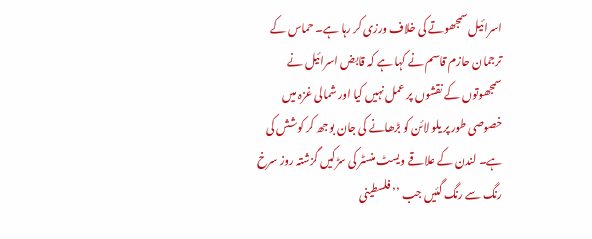اسرائیل سمجھوتے کی خلاف ورزی کر رہا ہے۔ حماس کے ترجمان حازم قاسم نے کہا ہے کہ قابض اسرائیل نے سمجھوتوں کے نقشوں پر عمل نہیں کیا اور شمالی غزہ میں خصوصی طور پر یلو لائن کو بڑھانے کی جان بوجھ کر کوشش کی ہے۔ لندن کے علاقے ویسٹ منسٹر کی سڑکیں گزشتہ روز سرخ رنگ سے رنگ گئیں جب ’’فلسطینی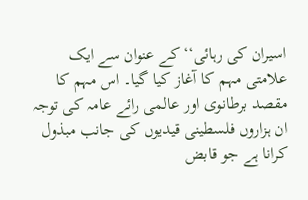اسیران کی رہائی‘‘ کے عنوان سے ایک علامتی مہم کا آغاز کیا گیا۔ اس مہم کا مقصد برطانوی اور عالمی رائے عامہ کی توجہ ان ہزاروں فلسطینی قیدیوں کی جانب مبذول کرانا ہے جو قابض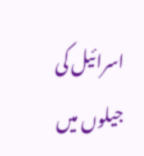اسرائیل کی جیلوں میں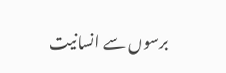برسوں سے انسانیت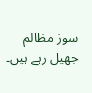سوز مظالم جھیل رہے ہیں۔